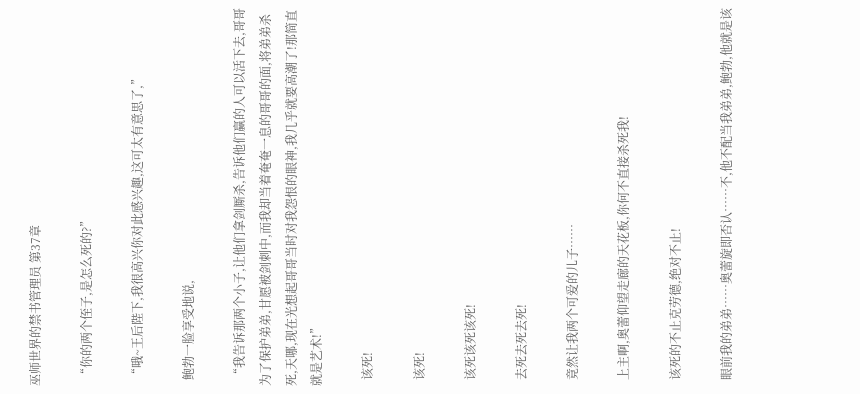巫师世界的禁书管理员 第37章

  “你的两个侄子,是怎么死的?”

  “哦~王后陛下,我很高兴你对此感兴趣,这可太有意思了,”

  鲍勃一脸享受地说,

  “我告诉那两个小子,让他们拿剑厮杀,告诉他们赢的人可以活下去,哥哥为了保护弟弟,甘愿被剑刺中,而我却当着奄奄一息的哥哥的面,将弟弟杀死,天哪,现在光想起哥哥当时对我怨恨的眼神,我几乎就要高潮了!那简直就是艺术!”

  该死!

  该死!

  该死该死该死!

  去死去死去死!

  竟然让我两个可爱的儿子……

  上主啊,奥蕾仰望走廊的天花板,你何不直接杀死我!

  该死的不止克劳德,绝对不止!

  眼前我的弟弟……奥蕾旋即否认……不,他不配当我弟弟,鲍勃,他就是该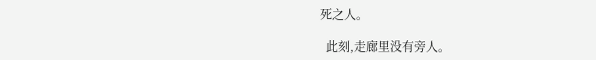死之人。

  此刻,走廊里没有旁人。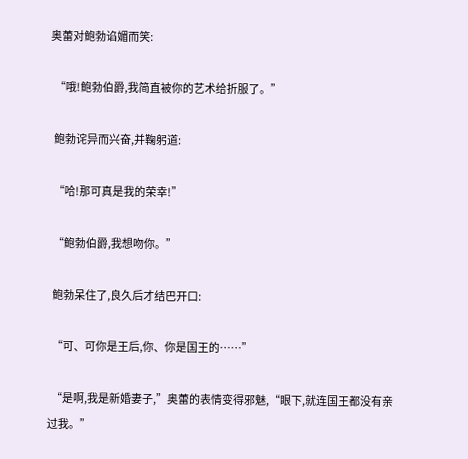奥蕾对鲍勃谄媚而笑:

  “哦!鲍勃伯爵,我简直被你的艺术给折服了。”

  鲍勃诧异而兴奋,并鞠躬道:

  “哈!那可真是我的荣幸!”

  “鲍勃伯爵,我想吻你。”

  鲍勃呆住了,良久后才结巴开口:

  “可、可你是王后,你、你是国王的……”

  “是啊,我是新婚妻子,”奥蕾的表情变得邪魅,“眼下,就连国王都没有亲过我。”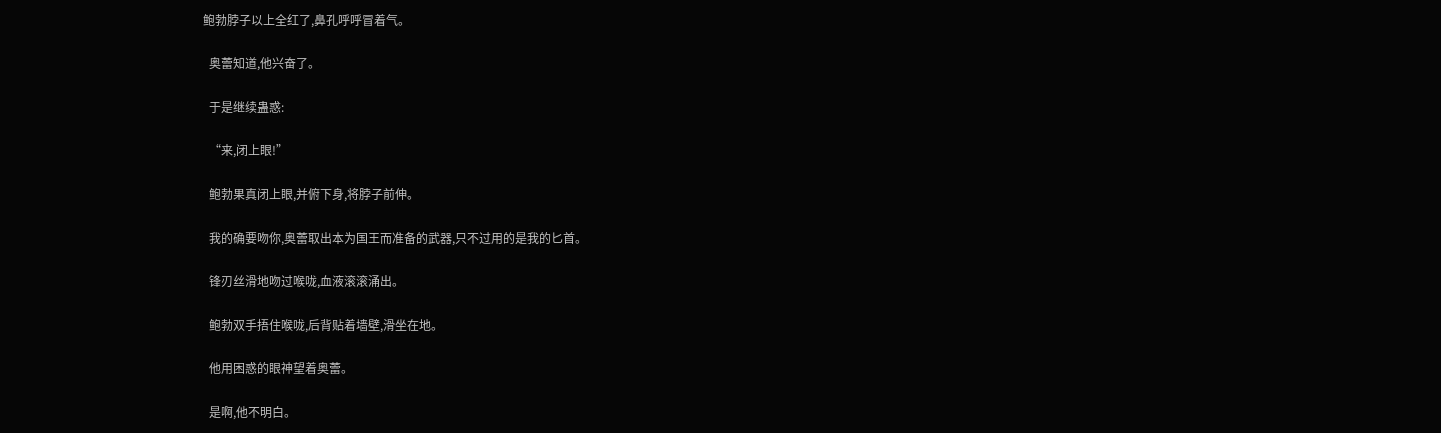鲍勃脖子以上全红了,鼻孔呼呼冒着气。

  奥蕾知道,他兴奋了。

  于是继续蛊惑:

  “来,闭上眼!”

  鲍勃果真闭上眼,并俯下身,将脖子前伸。

  我的确要吻你,奥蕾取出本为国王而准备的武器,只不过用的是我的匕首。

  锋刃丝滑地吻过喉咙,血液滚滚涌出。

  鲍勃双手捂住喉咙,后背贴着墙壁,滑坐在地。

  他用困惑的眼神望着奥蕾。

  是啊,他不明白。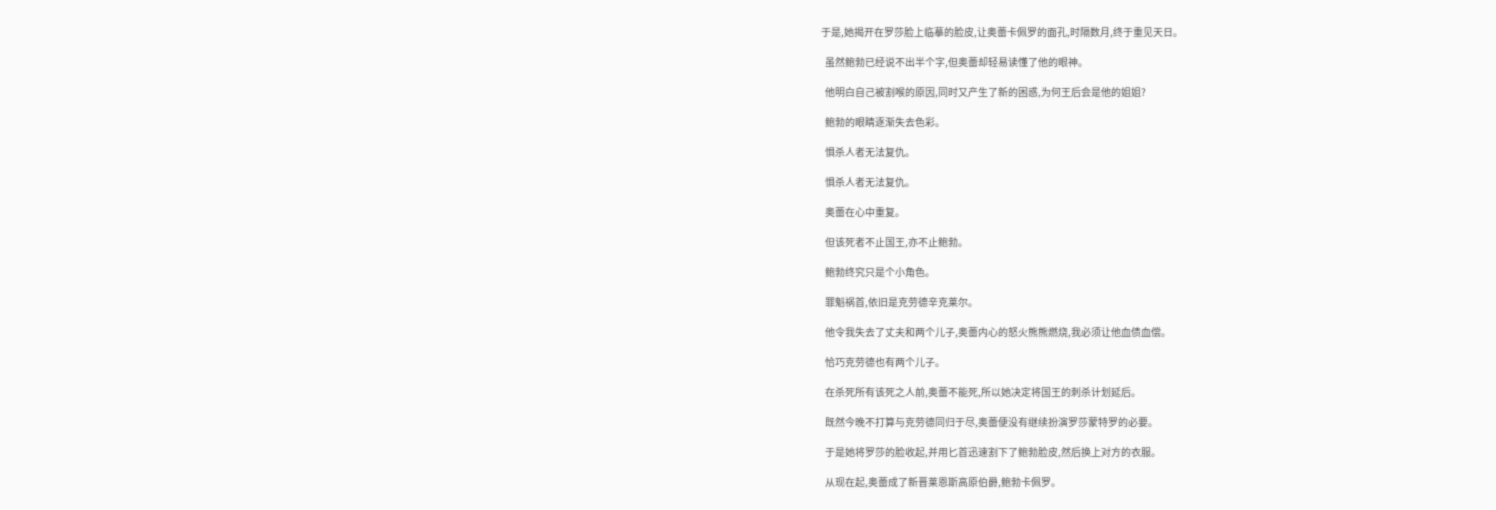于是,她揭开在罗莎脸上临摹的脸皮,让奥蕾卡佩罗的面孔,时隔数月,终于重见天日。

  虽然鲍勃已经说不出半个字,但奥蕾却轻易读懂了他的眼神。

  他明白自己被割喉的原因,同时又产生了新的困惑,为何王后会是他的姐姐?

  鲍勃的眼睛逐渐失去色彩。

  惧杀人者无法复仇。

  惧杀人者无法复仇。

  奥蕾在心中重复。

  但该死者不止国王,亦不止鲍勃。

  鲍勃终究只是个小角色。

  罪魁祸首,依旧是克劳德辛克莱尔。

  他令我失去了丈夫和两个儿子,奥蕾内心的怒火熊熊燃烧,我必须让他血债血偿。

  恰巧克劳德也有两个儿子。

  在杀死所有该死之人前,奥蕾不能死,所以她决定将国王的刺杀计划延后。

  既然今晚不打算与克劳德同归于尽,奥蕾便没有继续扮演罗莎蒙特罗的必要。

  于是她将罗莎的脸收起,并用匕首迅速割下了鲍勃脸皮,然后换上对方的衣服。

  从现在起,奥蕾成了新晋莱恩斯高原伯爵,鲍勃卡佩罗。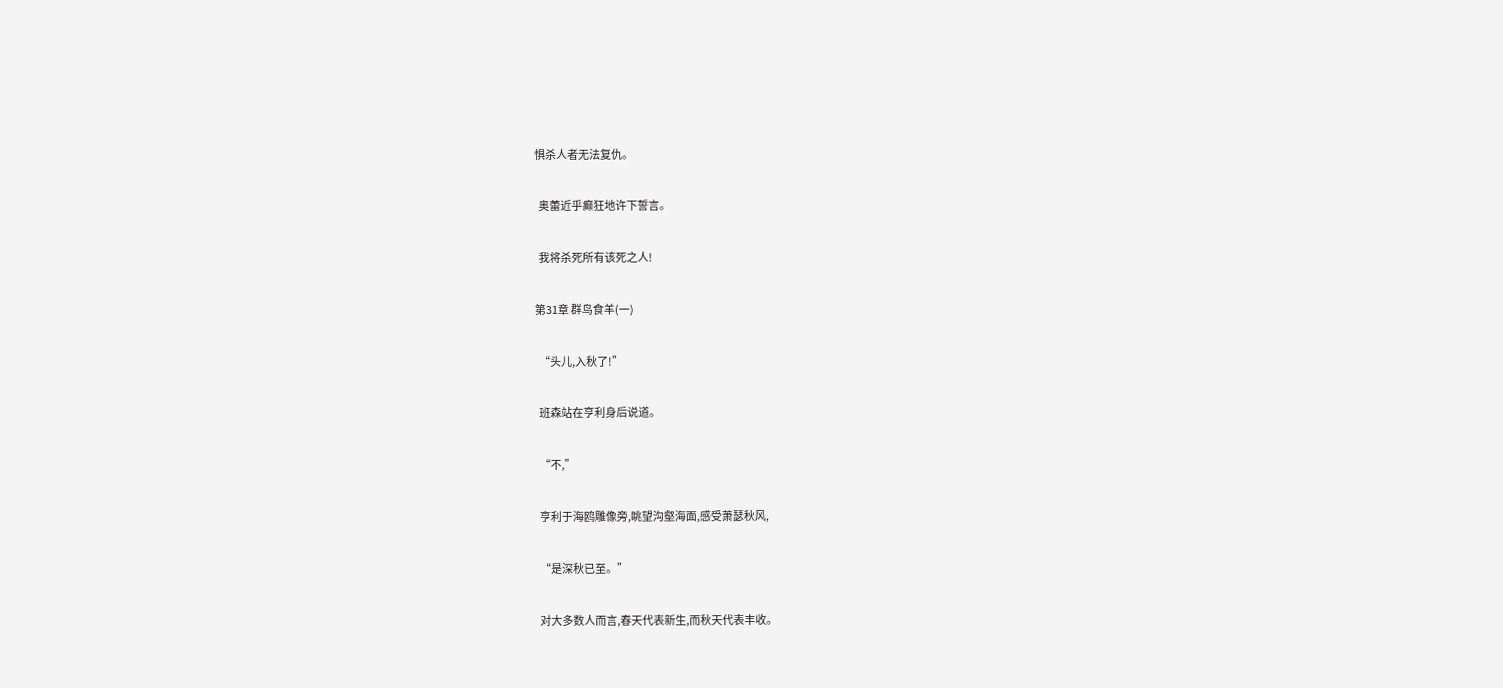惧杀人者无法复仇。

  奥蕾近乎癫狂地许下誓言。

  我将杀死所有该死之人!

第31章 群鸟食羊(一)

  “头儿,入秋了!”

  班森站在亨利身后说道。

  “不,”

  亨利于海鸥雕像旁,眺望沟壑海面,感受萧瑟秋风,

  “是深秋已至。”

  对大多数人而言,春天代表新生,而秋天代表丰收。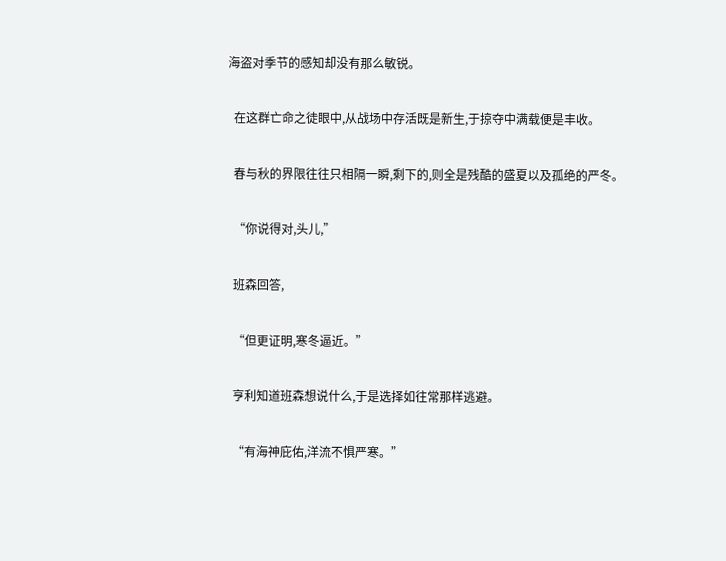海盗对季节的感知却没有那么敏锐。

  在这群亡命之徒眼中,从战场中存活既是新生,于掠夺中满载便是丰收。

  春与秋的界限往往只相隔一瞬,剩下的,则全是残酷的盛夏以及孤绝的严冬。

  “你说得对,头儿,”

  班森回答,

  “但更证明,寒冬逼近。”

  亨利知道班森想说什么,于是选择如往常那样逃避。

  “有海神庇佑,洋流不惧严寒。”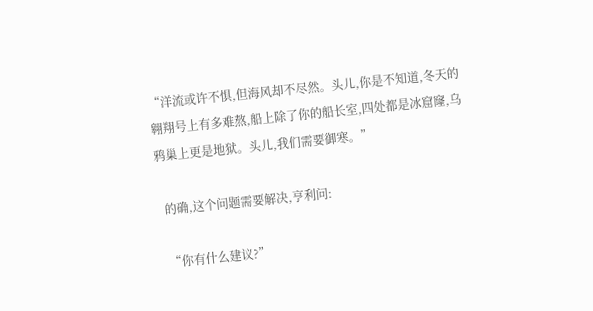“洋流或许不惧,但海风却不尽然。头儿,你是不知道,冬天的翱翔号上有多难熬,船上除了你的船长室,四处都是冰窟窿,乌鸦巢上更是地狱。头儿,我们需要御寒。”

  的确,这个问题需要解决,亨利问:

  “你有什么建议?”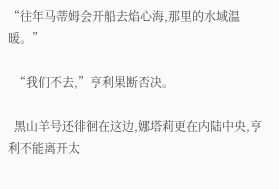“往年马蒂姆会开船去焰心海,那里的水域温暖。”

  “我们不去,”亨利果断否决。

  黑山羊号还徘徊在这边,娜塔莉更在内陆中央,亨利不能离开太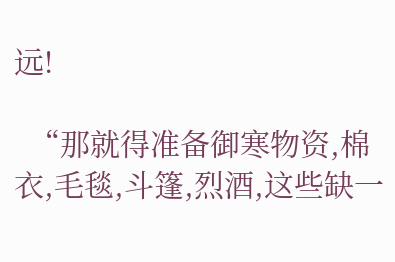远!

  “那就得准备御寒物资,棉衣,毛毯,斗篷,烈酒,这些缺一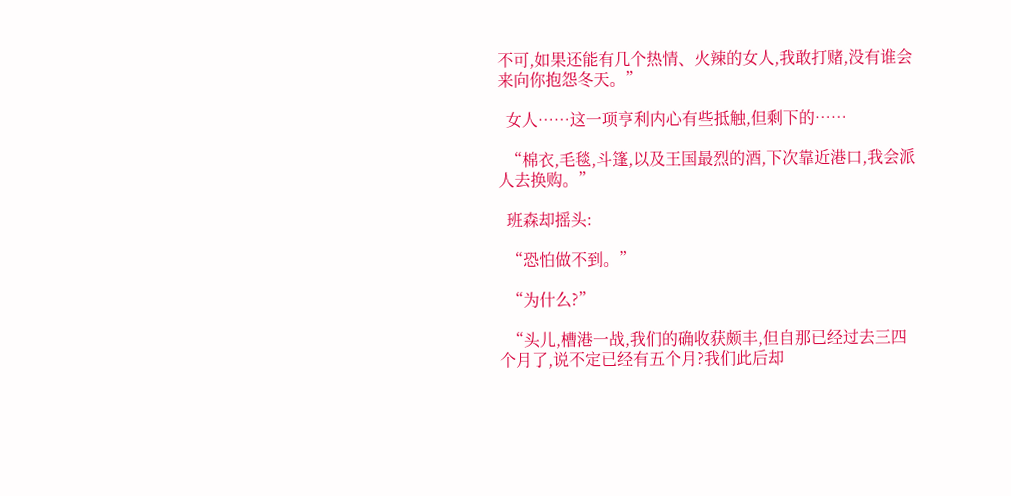不可,如果还能有几个热情、火辣的女人,我敢打赌,没有谁会来向你抱怨冬天。”

  女人……这一项亨利内心有些抵触,但剩下的……

  “棉衣,毛毯,斗篷,以及王国最烈的酒,下次靠近港口,我会派人去换购。”

  班森却摇头:

  “恐怕做不到。”

  “为什么?”

  “头儿,槽港一战,我们的确收获颇丰,但自那已经过去三四个月了,说不定已经有五个月?我们此后却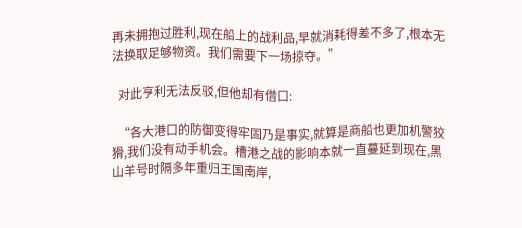再未拥抱过胜利,现在船上的战利品,早就消耗得差不多了,根本无法换取足够物资。我们需要下一场掠夺。”

  对此亨利无法反驳,但他却有借口:

  “各大港口的防御变得牢固乃是事实,就算是商船也更加机警狡猾,我们没有动手机会。槽港之战的影响本就一直蔓延到现在,黑山羊号时隔多年重归王国南岸,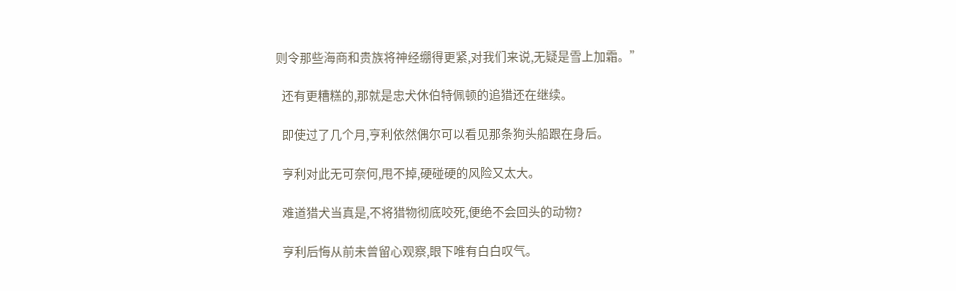则令那些海商和贵族将神经绷得更紧,对我们来说,无疑是雪上加霜。”

  还有更糟糕的,那就是忠犬休伯特佩顿的追猎还在继续。

  即使过了几个月,亨利依然偶尔可以看见那条狗头船跟在身后。

  亨利对此无可奈何,甩不掉,硬碰硬的风险又太大。

  难道猎犬当真是,不将猎物彻底咬死,便绝不会回头的动物?

  亨利后悔从前未曾留心观察,眼下唯有白白叹气。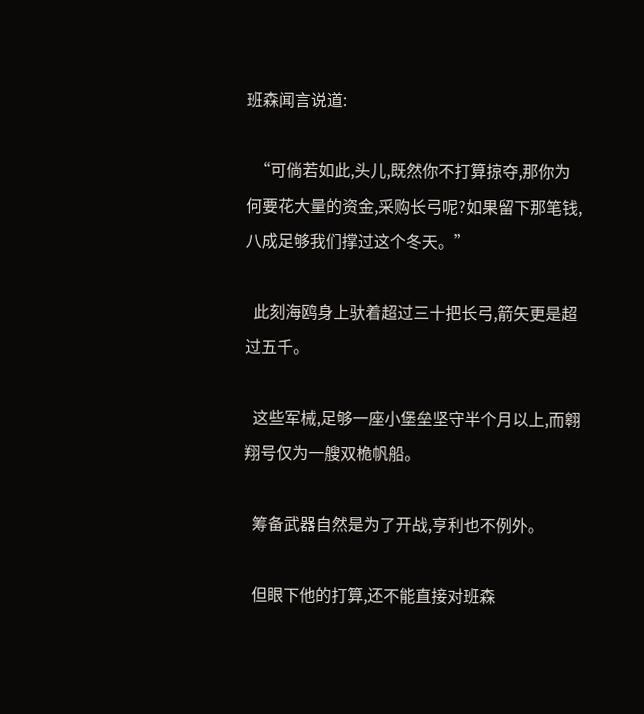班森闻言说道:

  “可倘若如此,头儿,既然你不打算掠夺,那你为何要花大量的资金,采购长弓呢?如果留下那笔钱,八成足够我们撑过这个冬天。”

  此刻海鸥身上驮着超过三十把长弓,箭矢更是超过五千。

  这些军械,足够一座小堡垒坚守半个月以上,而翱翔号仅为一艘双桅帆船。

  筹备武器自然是为了开战,亨利也不例外。

  但眼下他的打算,还不能直接对班森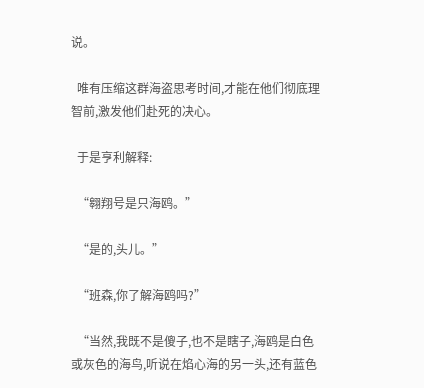说。

  唯有压缩这群海盗思考时间,才能在他们彻底理智前,激发他们赴死的决心。

  于是亨利解释:

  “翱翔号是只海鸥。”

  “是的,头儿。”

  “班森,你了解海鸥吗?”

  “当然,我既不是傻子,也不是瞎子,海鸥是白色或灰色的海鸟,听说在焰心海的另一头,还有蓝色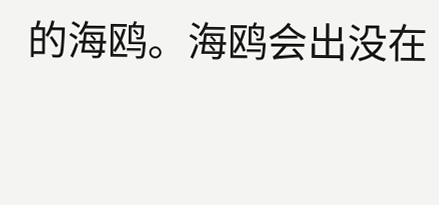的海鸥。海鸥会出没在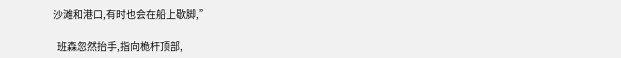沙滩和港口,有时也会在船上歇脚,”

  班森忽然抬手,指向桅杆顶部,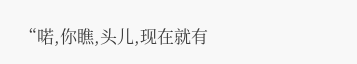“喏,你瞧,头儿,现在就有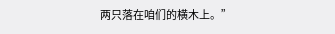两只落在咱们的横木上。”